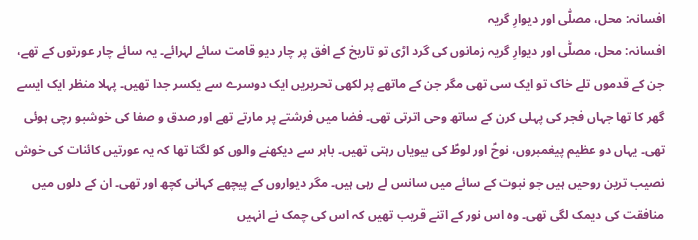افسانہ: محل، مصلّٰی اور دیوارِ گریہ
افسانہ: محل، مصلّٰی اور دیوارِ گریہ زمانوں کی گرد اڑی تو تاریخ کے افق پر چار دیو قامت سائے لہرائے۔ یہ سائے چار عورتوں کے تھے، جن کے قدموں تلے خاک تو ایک سی تھی مگر جن کے ماتھے پر لکھی تحریریں ایک دوسرے سے یکسر جدا تھیں۔ پہلا منظر ایک ایسے گھر کا تھا جہاں فجر کی پہلی کرن کے ساتھ وحی اترتی تھی۔ فضا میں فرشتے پر مارتے تھے اور صدق و صفا کی خوشبو رچی ہوئی تھی۔ یہاں دو عظیم پیغمبروں، نوحؑ اور لوطؑ کی بیویاں رہتی تھیں۔ باہر سے دیکھنے والوں کو لگتا تھا کہ یہ عورتیں کائنات کی خوش نصیب ترین روحیں ہیں جو نبوت کے سائے میں سانس لے رہی ہیں۔ مگر دیواروں کے پیچھے کہانی کچھ اور تھی۔ ان کے دلوں میں منافقت کی دیمک لگی تھی۔ وہ اس نور کے اتنے قریب تھیں کہ اس کی چمک نے انہیں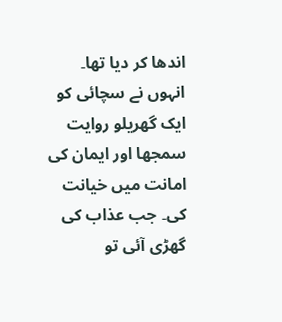اندھا کر دیا تھا۔ انہوں نے سچائی کو ایک گھریلو روایت سمجھا اور ایمان کی امانت میں خیانت کی۔ جب عذاب کی گھڑی آئی تو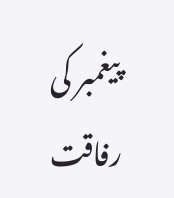پیغمبر کی رفاقت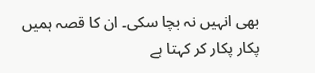بھی انہیں نہ بچا سکی۔ ان کا قصہ ہمیں پکار پکار کر کہتا ہے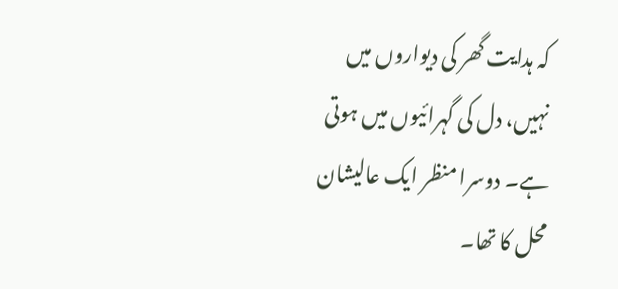کہ ہدایت گھر کی دیواروں میں نہیں، دل کی گہرائیوں میں ہوتی ہے۔ دوسرا منظر ایک عالیشان محل کا تھا۔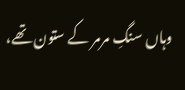وہاں سنگِ مرمر کے ستون تھے،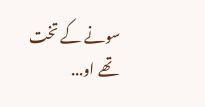سونے کے تخت تھے او...